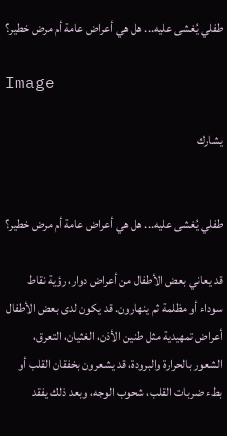طفلي يُغشى عليه... هل هي أعراض عامة أم مرض خطير؟

Image

يشارك


طفلي يُغشى عليه... هل هي أعراض عامة أم مرض خطير؟

قد يعاني بعض الأطفال من أعراض دوار، رؤية نقاط سوداء أو مظلمة ثم ينهارون. قد يكون لدى بعض الأطفال أعراض تمهيدية مثل طنين الأذن، الغثيان، التعرق، الشعور بالحرارة والبرودة، قد يشعرون بخفقان القلب أو بطء ضربات القلب، شحوب الوجه، وبعد ذلك يفقد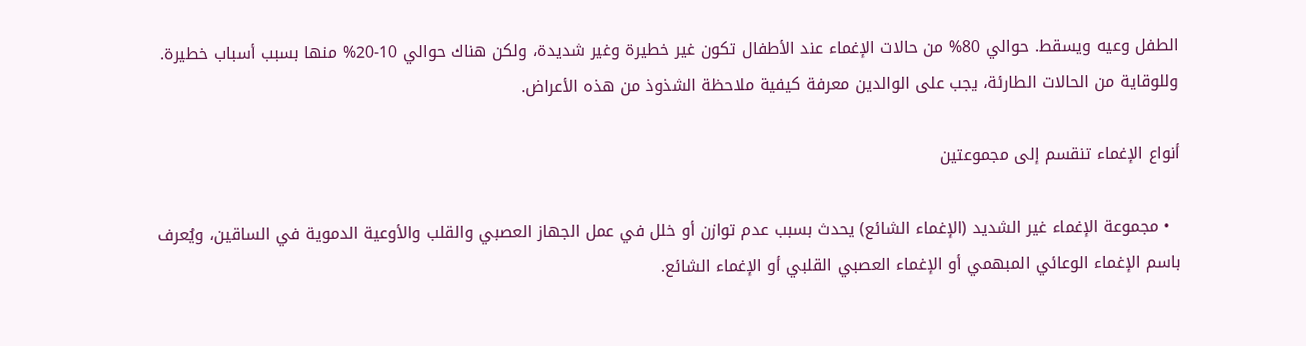الطفل وعيه ويسقط. حوالي 80% من حالات الإغماء عند الأطفال تكون غير خطيرة وغير شديدة، ولكن هناك حوالي 10-20% منها بسبب أسباب خطيرة. وللوقاية من الحالات الطارئة، يجب على الوالدين معرفة كيفية ملاحظة الشذوذ من هذه الأعراض.

أنواع الإغماء تنقسم إلى مجموعتين

  • مجموعة الإغماء غير الشديد (الإغماء الشائع) يحدث بسبب عدم توازن أو خلل في عمل الجهاز العصبي والقلب والأوعية الدموية في الساقين، ويُعرف باسم الإغماء الوعائي المبهمي أو الإغماء العصبي القلبي أو الإغماء الشائع.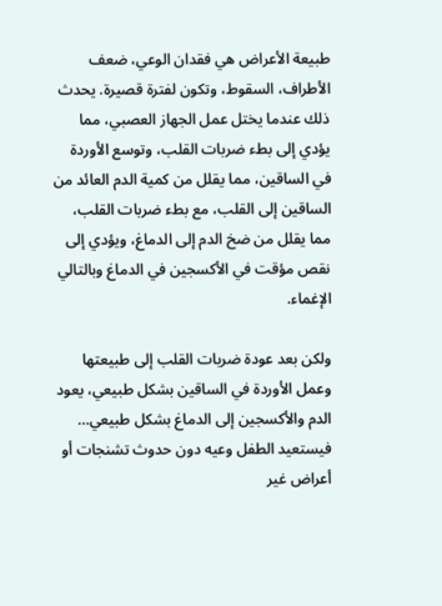طبيعة الأعراض هي فقدان الوعي، ضعف الأطراف، السقوط، وتكون لفترة قصيرة. يحدث ذلك عندما يختل عمل الجهاز العصبي، مما يؤدي إلى بطء ضربات القلب، وتوسع الأوردة في الساقين، مما يقلل من كمية الدم العائد من الساقين إلى القلب، مع بطء ضربات القلب، مما يقلل من ضخ الدم إلى الدماغ، ويؤدي إلى نقص مؤقت في الأكسجين في الدماغ وبالتالي الإغماء.

ولكن بعد عودة ضربات القلب إلى طبيعتها وعمل الأوردة في الساقين بشكل طبيعي، يعود الدم والأكسجين إلى الدماغ بشكل طبيعي… فيستعيد الطفل وعيه دون حدوث تشنجات أو أعراض غير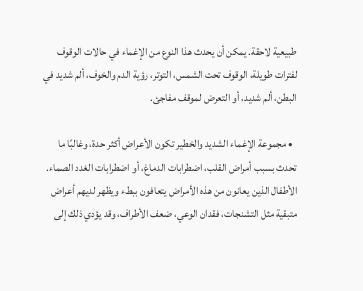طبيعية لاحقة. يمكن أن يحدث هذا النوع من الإغماء في حالات الوقوف لفترات طويلة، الوقوف تحت الشمس، التوتر، رؤية الدم والخوف، ألم شديد في البطن، ألم شديد، أو التعرض لموقف مفاجئ.

  • مجموعة الإغماء الشديد والخطير تكون الأعراض أكثر حدة، وغالبًا ما تحدث بسبب أمراض القلب، اضطرابات الدماغ، أو اضطرابات الغدد الصماء. الأطفال الذين يعانون من هذه الأمراض يتعافون ببطء ويظهر لديهم أعراض متبقية مثل التشنجات، فقدان الوعي، ضعف الأطراف، وقد يؤدي ذلك إلى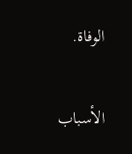الوفاة.

الأسباب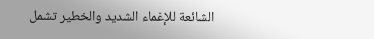الشائعة للإغماء الشديد والخطير تشمل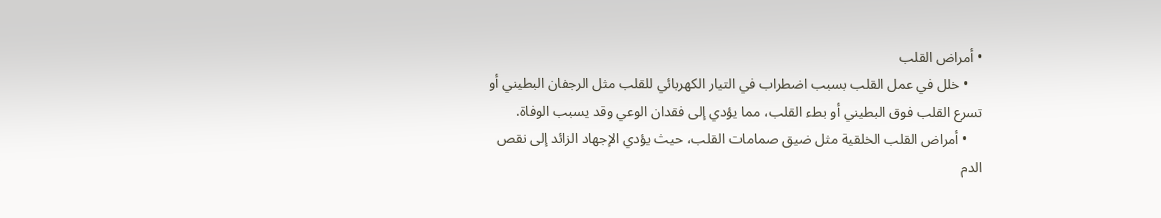• أمراض القلب
    • خلل في عمل القلب بسبب اضطراب في التيار الكهربائي للقلب مثل الرجفان البطيني أو تسرع القلب فوق البطيني أو بطء القلب، مما يؤدي إلى فقدان الوعي وقد يسبب الوفاة.
    • أمراض القلب الخلقية مثل ضيق صمامات القلب، حيث يؤدي الإجهاد الزائد إلى نقص الدم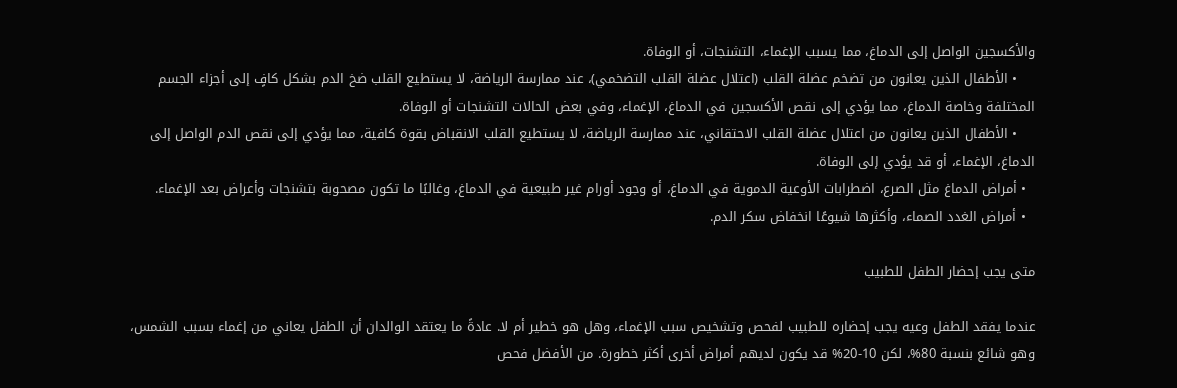والأكسجين الواصل إلى الدماغ، مما يسبب الإغماء، التشنجات، أو الوفاة.
    • الأطفال الذين يعانون من تضخم عضلة القلب (اعتلال عضلة القلب التضخمي)، عند ممارسة الرياضة، لا يستطيع القلب ضخ الدم بشكل كافٍ إلى أجزاء الجسم المختلفة وخاصة الدماغ، مما يؤدي إلى نقص الأكسجين في الدماغ، الإغماء، وفي بعض الحالات التشنجات أو الوفاة.
    • الأطفال الذين يعانون من اعتلال عضلة القلب الاحتقاني، عند ممارسة الرياضة، لا يستطيع القلب الانقباض بقوة كافية، مما يؤدي إلى نقص الدم الواصل إلى الدماغ، الإغماء، أو قد يؤدي إلى الوفاة.
  • أمراض الدماغ مثل الصرع، اضطرابات الأوعية الدموية في الدماغ، أو وجود أورام غير طبيعية في الدماغ، وغالبًا ما تكون مصحوبة بتشنجات وأعراض بعد الإغماء.
  • أمراض الغدد الصماء، وأكثرها شيوعًا انخفاض سكر الدم.

متى يجب إحضار الطفل للطبيب

عندما يفقد الطفل وعيه يجب إحضاره للطبيب لفحص وتشخيص سبب الإغماء، وهل هو خطير أم لا. عادةً ما يعتقد الوالدان أن الطفل يعاني من إغماء بسبب الشمس، وهو شائع بنسبة 80%، لكن 10-20% قد يكون لديهم أمراض أخرى أكثر خطورة. من الأفضل فحص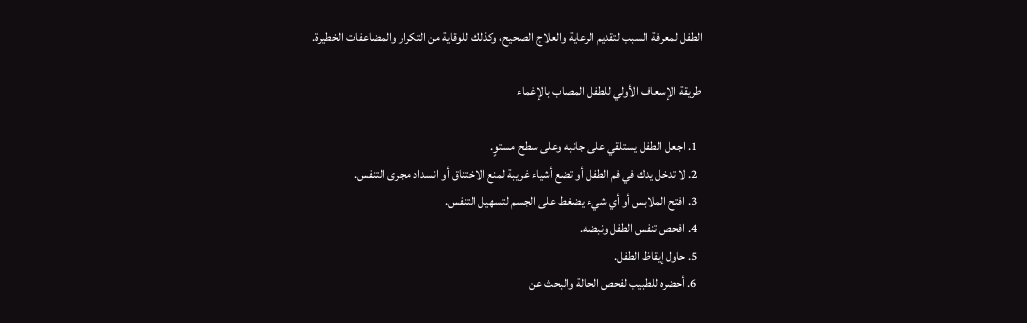الطفل لمعرفة السبب لتقديم الرعاية والعلاج الصحيح، وكذلك للوقاية من التكرار والمضاعفات الخطيرة.

طريقة الإسعاف الأولي للطفل المصاب بالإغماء

  1. اجعل الطفل يستلقي على جانبه وعلى سطح مستوٍ.
  2. لا تدخل يدك في فم الطفل أو تضع أشياء غريبة لمنع الاختناق أو انسداد مجرى التنفس.
  3. افتح الملابس أو أي شيء يضغط على الجسم لتسهيل التنفس.
  4. افحص تنفس الطفل ونبضه.
  5. حاول إيقاظ الطفل.
  6. أحضره للطبيب لفحص الحالة والبحث عن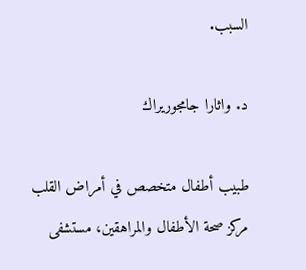السبب.

د. واثارا جامجوريراك

طبيب أطفال متخصص في أمراض القلب
مركز صحة الأطفال والمراهقين، مستشفى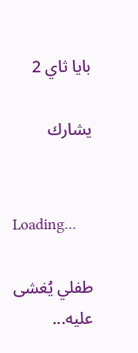بايا ثاي 2

يشارك


Loading...

طفلي يُغشى عليه...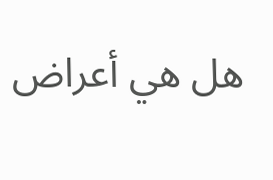هل هي أعراض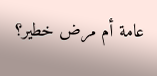عامة أم مرض خطير؟